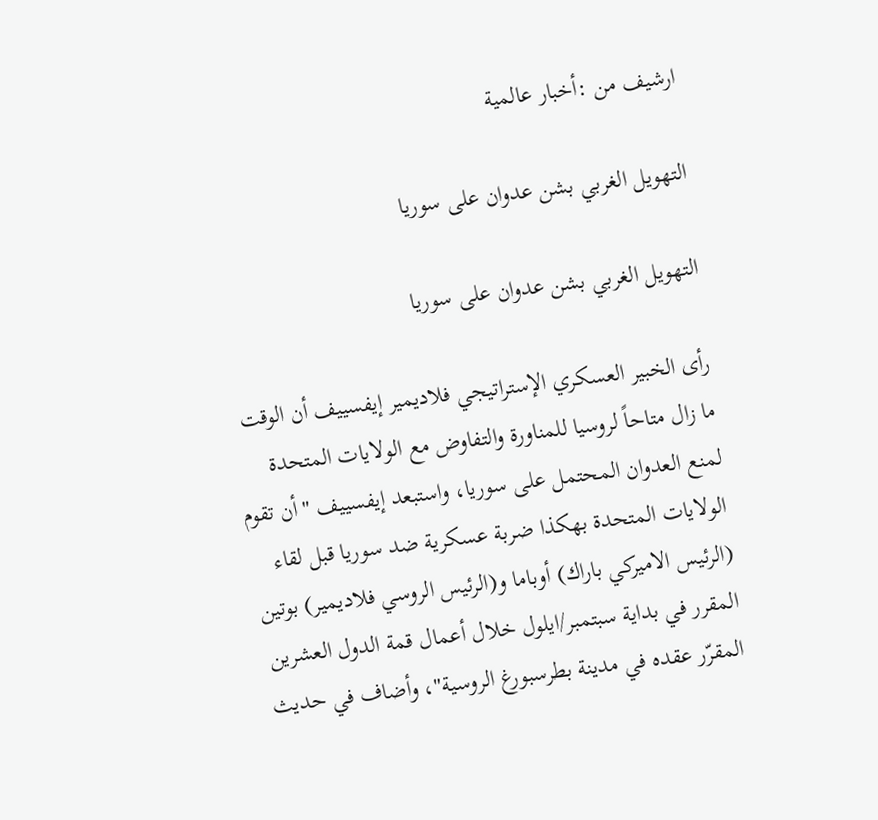ارشيف من :أخبار عالمية

التهويل الغربي بشن عدوان على سوريا

التهويل الغربي بشن عدوان على سوريا

رأى الخبير العسكري الإستراتيجي فلاديمير إيفسييف أن الوقت ما زال متاحاً لروسيا للمناورة والتفاوض مع الولايات المتحدة لمنع العدوان المحتمل على سوريا، واستبعد إيفسييف "أن تقوم الولايات المتحدة بهكذا ضربة عسكرية ضد سوريا قبل لقاء (الرئيس الاميركي باراك) أوباما و(الرئيس الروسي فلاديمير) بوتين المقرر في بداية سبتمبر/ايلول خلال أعمال قمة الدول العشرين المقرّر عقده في مدينة بطرسبورغ الروسية"، وأضاف في حديث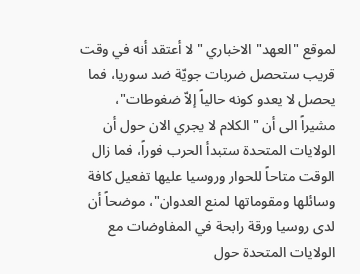لموقع "العهد" الاخباري "لا أعتقد أنه في وقت قريب ستحصل ضربات جويّة ضد سوريا، فما يحصل لا يعدو كونه حالياً إلاّ ضغوطات"، مشيراً الى أن "الكلام لا يجري الان حول أن الولايات المتحدة ستبدأ الحرب فوراً، فما زال الوقت متاحاً للحوار وروسيا عليها تفعيل كافة وسائلها ومقوماتها لمنع العدوان"، موضحاً أن لدى روسيا ورقة رابحة في المفاوضات مع الولايات المتحدة حول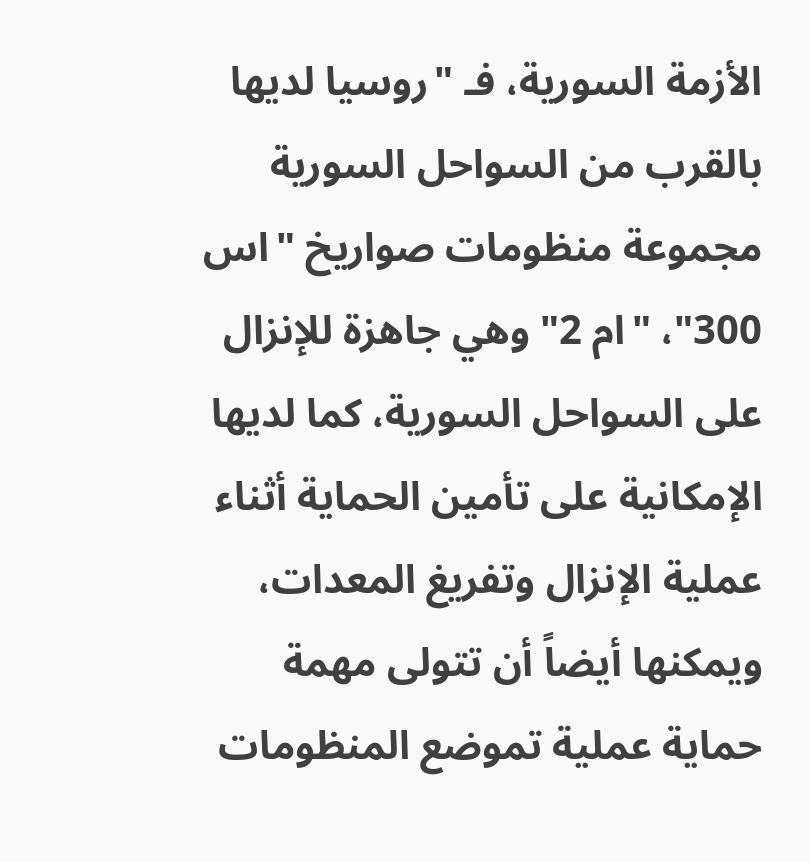الأزمة السورية، فـ "روسيا لديها بالقرب من السواحل السورية مجموعة منظومات صواريخ "اس 300"، "ام 2" وهي جاهزة للإنزال على السواحل السورية، كما لديها الإمكانية على تأمين الحماية أثناء عملية الإنزال وتفريغ المعدات، ويمكنها أيضاً أن تتولى مهمة حماية عملية تموضع المنظومات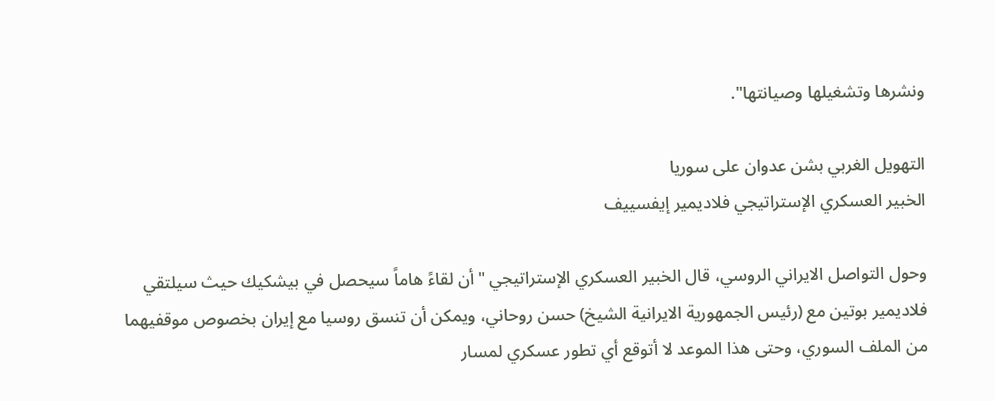ونشرها وتشغيلها وصيانتها".

التهويل الغربي بشن عدوان على سوريا
الخبير العسكري الإستراتيجي فلاديمير إيفسييف

وحول التواصل الايراني الروسي، قال الخبير العسكري الإستراتيجي "أن لقاءً هاماً سيحصل في بيشكيك حيث سيلتقي فلاديمير بوتين مع (رئيس الجمهورية الايرانية الشيخ) حسن روحاني، ويمكن أن تنسق روسيا مع إيران بخصوص موقفيهما من الملف السوري، وحتى هذا الموعد لا أتوقع أي تطور عسكري لمسار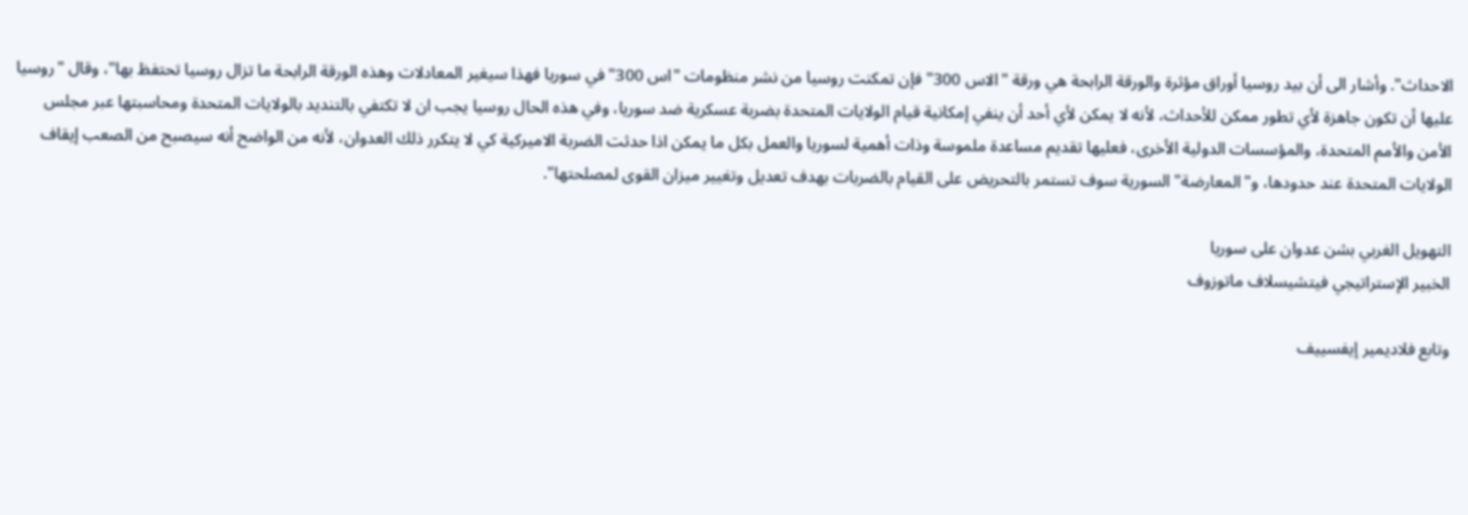الاحداث". وأشار الى أن بيد روسيا أوراق مؤثرة والورقة الرابحة هي ورقة "الاس 300" فإن تمكنت روسيا من نشر منظومات "اس 300" في سوريا فهذا سيغير المعادلات وهذه الورقة الرابحة ما تزال روسيا تحتفظ بها"، وقال "روسيا عليها أن تكون جاهزة لأي تطور ممكن للأحداث، لأنه لا يمكن لأي أحد أن ينفي إمكانية قيام الولايات المتحدة بضربة عسكرية ضد سوريا، وفي هذه الحال روسيا يجب ان لا تكتفي بالتنديد بالولايات المتحدة ومحاسبتها عبر مجلس الأمن والأمم المتحدة، والمؤسسات الدولية الأخرى، فعليها تقديم مساعدة ملموسة وذات أهمية لسوريا والعمل بكل ما يمكن اذا حدثت الضربة الاميركية كي لا يتكرر ذلك العدوان، لأنه من الواضح أنه سيصبح من الصعب إيقاف الولايات المتحدة عند حدودها، و"المعارضة" السورية سوف تستمر بالتحريض على القيام بالضربات بهدف تعديل وتغيير ميزان القوى لمصلحتها".

التهويل الغربي بشن عدوان على سوريا
الخبير الإستراتيجي فيتشيسلاف ماتوزوف

وتابع فلاديمير إيفسييف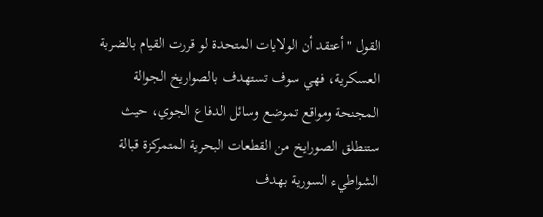القول "أعتقد أن الولايات المتحدة لو قررت القيام بالضربة العسكرية، فهي سوف تستهدف بالصواريخ الجوالة المجنحة ومواقع تموضع وسائل الدفاع الجوي، حيث ستنطلق الصورايخ من القطعات البحرية المتمركزة قبالة الشواطيء السورية بهدف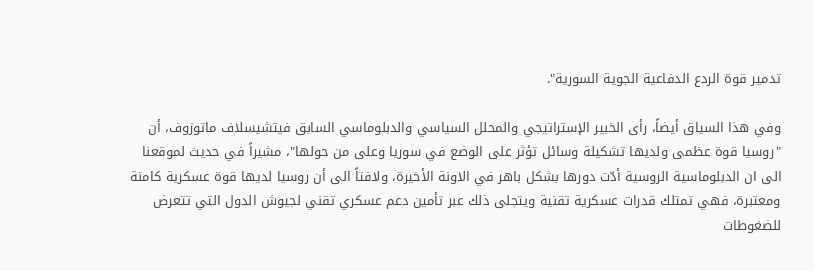تدمير قوة الردع الدفاعية الجوية السورية".

وفي هذا السياق أيضاً، رأى الخبير الإستراتيجي والمحلل السياسي والدبلوماسي السابق فيتشيسلاف ماتوزوف، أن "روسيا قوة عظمى ولديها تشكيلة وسائل تؤثر على الوضع في سوريا وعلى من حولها"، مشيراً في حديث لموقعنا الى ان الدبلوماسية الروسية أدّت دورها بشكل باهر في الاونة الأخيرة، ولافتاً الى أن روسيا لديها قوة عسكرية كامنة ومعتبرة، فهي تمتلك قدرات عسكرية تقنية ويتجلى ذلك عبر تأمين دعم عسكري تقني لجيوش الدول التي تتعرض للضغوطات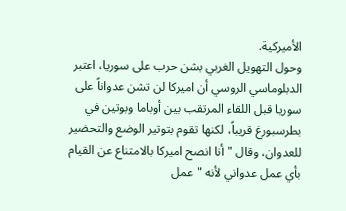الأميركية.
وحول التهويل الغربي بشن حرب على سوريا، اعتبر الدبلوماسي الروسي أن اميركا لن تشن عدواناً على سوريا قبل اللقاء المرتقب بين أوباما وبوتين في بطرسبورغ قريباً، لكنها تقوم بتوتير الوضع والتحضير للعدوان، وقال "أنا انصح اميركا بالامتناع عن القيام بأي عمل عدواني لأنه "عمل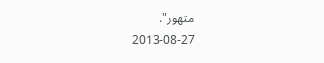متهور".
2013-08-27